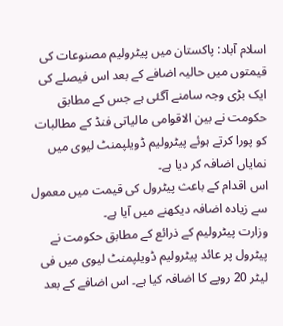اسلام آباد: پاکستان میں پیٹرولیم مصنوعات کی قیمتوں میں حالیہ اضافے کے بعد اس فیصلے کی ایک بڑی وجہ سامنے آگئی ہے جس کے مطابق حکومت نے بین الاقوامی مالیاتی فنڈ کے مطالبات کو پورا کرتے ہوئے پیٹرولیم ڈویلپمنٹ لیوی میں نمایاں اضافہ کر دیا ہے۔
اس اقدام کے باعث پیٹرول کی قیمت میں معمول سے زیادہ اضافہ دیکھنے میں آیا ہے۔
وزارت پیٹرولیم کے ذرائع کے مطابق حکومت نے پیٹرول پر عائد پیٹرولیم ڈویلپمنٹ لیوی میں فی لیٹر 20 روپے کا اضافہ کیا ہے۔ اس اضافے کے بعد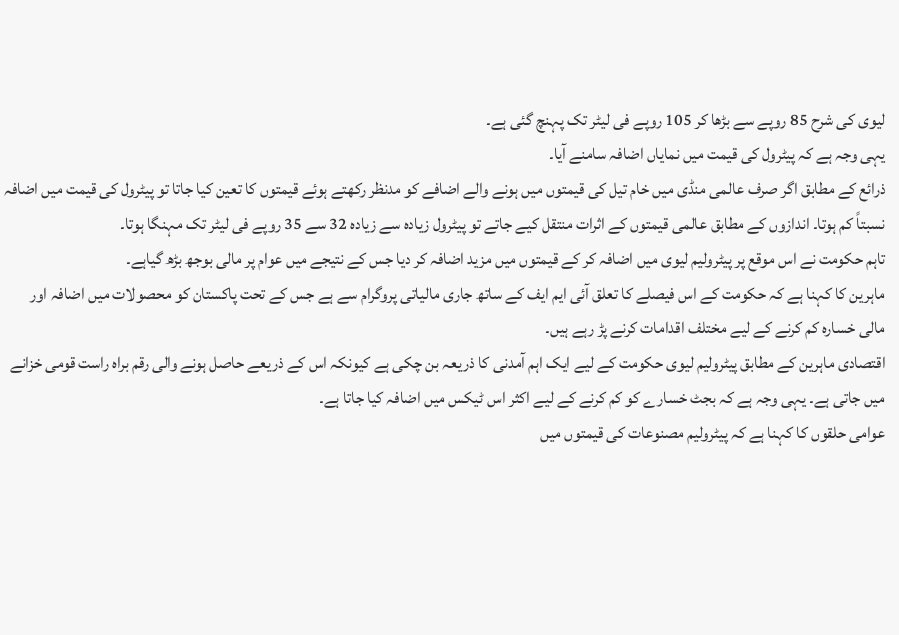لیوی کی شرح 85 روپے سے بڑھا کر 105 روپے فی لیٹر تک پہنچ گئی ہے۔
یہی وجہ ہے کہ پیٹرول کی قیمت میں نمایاں اضافہ سامنے آیا۔
ذرائع کے مطابق اگر صرف عالمی منڈی میں خام تیل کی قیمتوں میں ہونے والے اضافے کو مدنظر رکھتے ہوئے قیمتوں کا تعین کیا جاتا تو پیٹرول کی قیمت میں اضافہ نسبتاً کم ہوتا۔ اندازوں کے مطابق عالمی قیمتوں کے اثرات منتقل کیے جاتے تو پیٹرول زیادہ سے زیادہ 32 سے 35 روپے فی لیٹر تک مہنگا ہوتا۔
تاہم حکومت نے اس موقع پر پیٹرولیم لیوی میں اضافہ کر کے قیمتوں میں مزید اضافہ کر دیا جس کے نتیجے میں عوام پر مالی بوجھ بڑھ گیاہے۔
ماہرین کا کہنا ہے کہ حکومت کے اس فیصلے کا تعلق آئی ایم ایف کے ساتھ جاری مالیاتی پروگرام سے ہے جس کے تحت پاکستان کو محصولات میں اضافہ اور مالی خسارہ کم کرنے کے لیے مختلف اقدامات کرنے پڑ رہے ہیں۔
اقتصادی ماہرین کے مطابق پیٹرولیم لیوی حکومت کے لیے ایک اہم آمدنی کا ذریعہ بن چکی ہے کیونکہ اس کے ذریعے حاصل ہونے والی رقم براہ راست قومی خزانے میں جاتی ہے۔ یہی وجہ ہے کہ بجٹ خسارے کو کم کرنے کے لیے اکثر اس ٹیکس میں اضافہ کیا جاتا ہے۔
عوامی حلقوں کا کہنا ہے کہ پیٹرولیم مصنوعات کی قیمتوں میں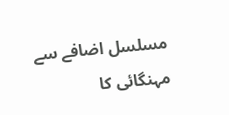مسلسل اضافے سے مہنگائی کا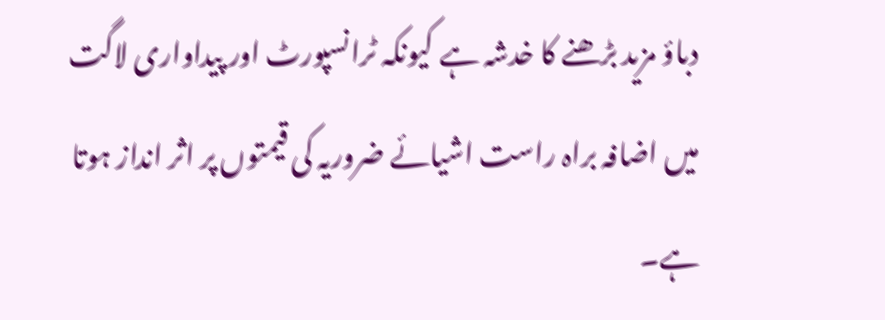دباؤ مزید بڑھنے کا خدشہ ہے کیونکہ ٹرانسپورٹ اور پیداواری لاگت میں اضافہ براہ راست اشیائے ضروریہ کی قیمتوں پر اثر انداز ہوتا ہے۔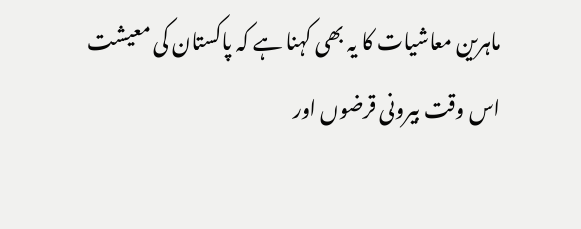ماہرین معاشیات کا یہ بھی کہنا ہے کہ پاکستان کی معیشت اس وقت بیرونی قرضوں اور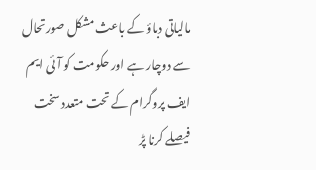مالیاتی دباؤ کے باعث مشکل صورتحال سے دوچار ہے اور حکومت کو آئی ایم ایف پروگرام کے تحت متعدد سخت فیصلے کرنا پڑ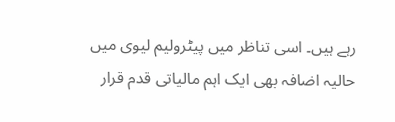رہے ہیں۔ اسی تناظر میں پیٹرولیم لیوی میں حالیہ اضافہ بھی ایک اہم مالیاتی قدم قرار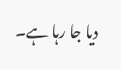دیا جا رہا ہے۔